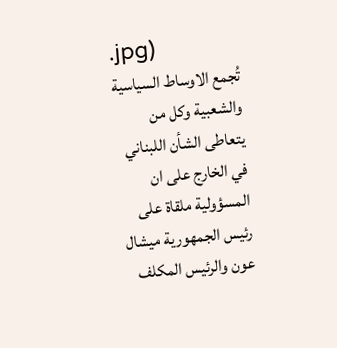.jpg)
تُجمع الاوساط السياسية والشعبية وكل من يتعاطى الشأن اللبناني في الخارج على ان المسؤولية ملقاة على رئيس الجمهورية ميشال عون والرئيس المكلف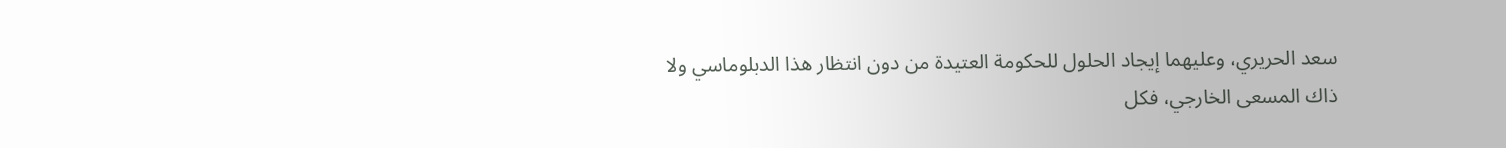سعد الحريري، وعليهما إيجاد الحلول للحكومة العتيدة من دون انتظار هذا الدبلوماسي ولا ذاك المسعى الخارجي، فكل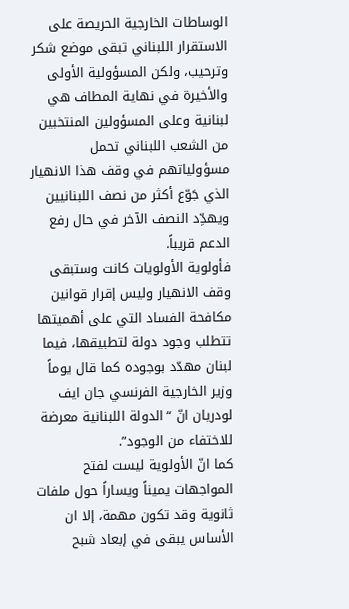الوساطات الخارجية الحريصة على الاستقرار اللبناني تبقى موضع شكر وترحيب، ولكن المسؤولية الأولى والأخيرة في نهاية المطاف هي لبنانية وعلى المسؤولين المنتخبين من الشعب اللبناني تحمل مسؤولياتهم في وقف هذا الانهيار الذي جَوّع أكثر من نصف اللبنانيين ويهدِّد النصف الآخر في حال رفع الدعم قريباً.
فأولوية الأولويات كانت وستبقى وقف الانهيار وليس إقرار قوانين مكافحة الفساد التي على أهميتها تتطلب وجود دولة لتطبيقها، فيما لبنان مهدّد بوجوده كما قال يوماً وزير الخارجية الفرنسي جان ايف لودريان انّ “الدولة اللبنانية معرضة للاختفاء من الوجود”.
كما انّ الأولوية ليست لفتح المواجهات يميناً ويساراً حول ملفات ثانوية وقد تكون مهمة، إلا ان الأساس يبقى في إبعاد شبح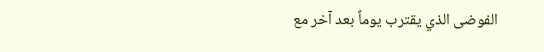الفوضى الذي يقترب يوماً بعد آخر مع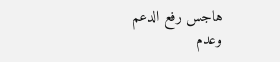هاجس رفع الدعم وعدم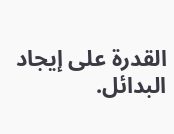القدرة على إيجاد البدائل.